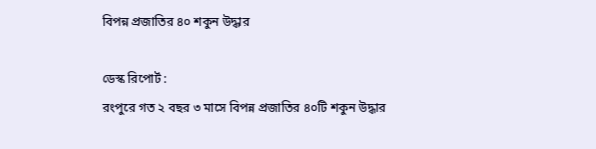বিপন্ন প্রজাতির ৪০ শকুন উদ্ধার

ডেস্ক রিপোর্ট :
রংপুরে গত ২ বছর ৩ মাসে বিপন্ন প্রজাতির ৪০টি শকুন উদ্ধার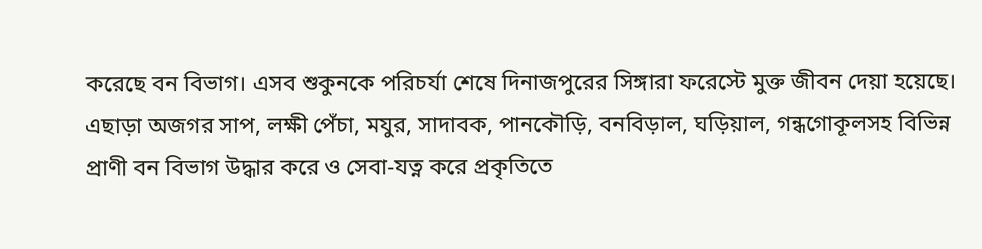করেছে বন বিভাগ। এসব শুকুনকে পরিচর্যা শেষে দিনাজপুরের সিঙ্গারা ফরেস্টে মুক্ত জীবন দেয়া হয়েছে। এছাড়া অজগর সাপ, লক্ষী পেঁচা, মযুর, সাদাবক, পানকৌড়ি, বনবিড়াল, ঘড়িয়াল, গন্ধগোকূলসহ বিভিন্ন প্রাণী বন বিভাগ উদ্ধার করে ও সেবা-যত্ন করে প্রকৃতিতে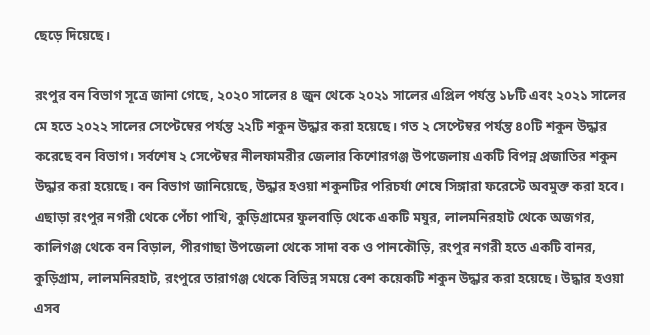ছেড়ে দিয়েছে।

রংপুর বন বিভাগ সূত্রে জানা গেছে, ২০২০ সালের ৪ জুন থেকে ২০২১ সালের এপ্রিল পর্যন্ত ১৮টি এবং ২০২১ সালের মে হতে ২০২২ সালের সেপ্টেম্বের পর্যন্ত ২২টি শকুন উদ্ধার করা হয়েছে। গত ২ সেপ্টেম্বর পর্যন্ত ৪০টি শকুন উদ্ধার করেছে বন বিভাগ। সর্বশেষ ২ সেপ্টেম্বর নীলফামরীর জেলার কিশোরগঞ্জ উপজেলায় একটি বিপন্ন প্রজাতির শকুন উদ্ধার করা হয়েছে। বন বিভাগ জানিয়েছে, উদ্ধার হওয়া শকুনটির পরিচর্যা শেষে সিঙ্গারা ফরেস্টে অবমুক্ত করা হবে। এছাড়া রংপুর নগরী থেকে পেঁচা পাখি, কুড়িগ্রামের ফুলবাড়ি থেকে একটি মযুর, লালমনিরহাট থেকে অজগর, কালিগঞ্জ থেকে বন বিড়াল, পীরগাছা উপজেলা থেকে সাদা বক ও পানকৌড়ি, রংপুর নগরী হতে একটি বানর, কুড়িগ্রাম, লালমনিরহাট, রংপুরে তারাগঞ্জ থেকে বিভিন্ন সময়ে বেশ কয়েকটি শকুন উদ্ধার করা হয়েছে। উদ্ধার হওয়া এসব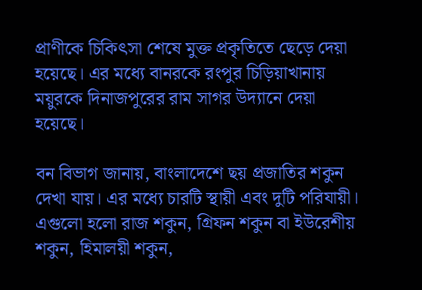প্রাণীকে চিকিৎসা শেষে মুক্ত প্রকৃতিতে ছেড়ে দেয়া হয়েছে। এর মধ্যে বানরকে রংপুর চিড়িয়াখানায় ময়ুরকে দিনাজপুরের রাম সাগর উদ্যানে দেয়া হয়েছে।

বন বিভাগ জানায়, বাংলাদেশে ছয় প্রজাতির শকুন দেখা যায়। এর মধ্যে চারটি স্থায়ী এবং দুটি পরিযায়ী। এগুলো হলো রাজ শকুন, গ্রিফন শকুন বা ইউরেশীয় শকুন, হিমালয়ী শকুন,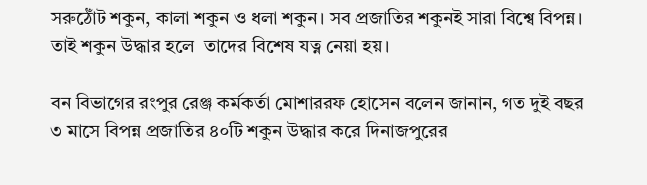সরুঠোঁট শকুন, কালা শকুন ও ধলা শকুন। সব প্রজাতির শকুনই সারা বিশ্বে বিপন্ন। তাই শকুন উদ্ধার হলে  তাদের বিশেষ যত্ন নেয়া হয়।

বন বিভাগের রংপুর রেঞ্জ কর্মকর্তা মোশাররফ হোসেন বলেন জানান, গত দুই বছর ৩ মাসে বিপন্ন প্রজাতির ৪০টি শকুন উদ্ধার করে দিনাজপুরের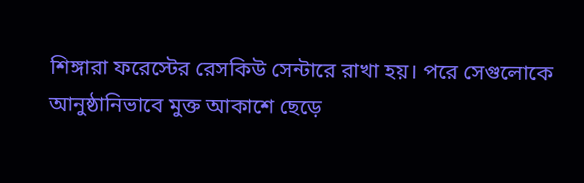শিঙ্গারা ফরেস্টের রেসকিউ সেন্টারে রাখা হয়। পরে সেগুলোকে আনুষ্ঠানিভাবে মুক্ত আকাশে ছেড়ে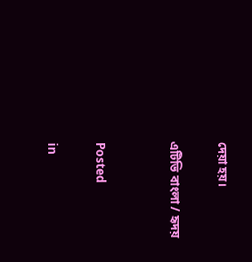দেয়া হয়।

এটিভি বাংলা / হৃদয়


Posted

in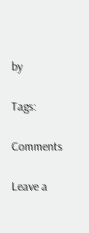by

Tags:

Comments

Leave a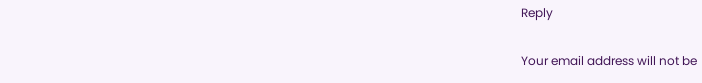Reply

Your email address will not be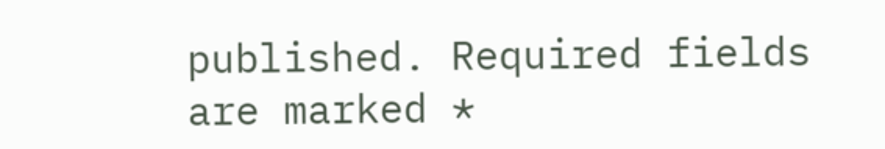published. Required fields are marked *